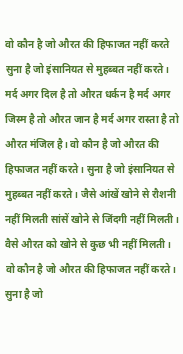वो कौन है जो औरत की हिफाजत नहीं करते सुना है जो इंसानियत से मुहब्बत नहीं करते। मर्द अगर दिल है तो औरत धर्कन है मर्द अगर जिस्म है तो औरत जान है मर्द अगर रास्ता है तो औरत मंजिल है। वो कौन है जो औरत की हिफाजत नहीं करते। सुना है जो इंसानियत से मुहब्बत नहीं करते। जैसे आंखें खोने से रौशनी नहीं मिलती सांसें खोने से जिंदगी नहीं मिलती। वैसे औरत को खोने से कुछ भी नहीं मिलती। वो कौन है जो औरत की हिफाजत नहीं करते। सुना है जो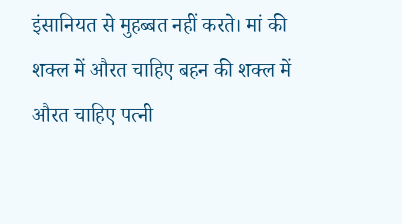इंसानियत से मुहब्बत नहीं करते। मां की शक्ल में औरत चाहिए बहन की शक्ल में औरत चाहिए पत्नी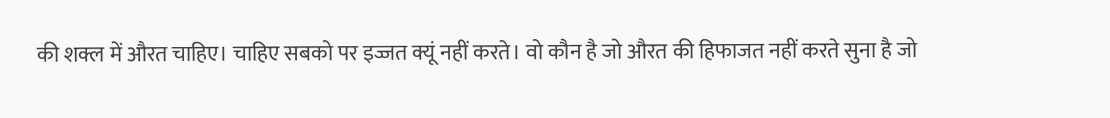की शक्ल में औरत चाहिए। चाहिए सबको पर इज्जत क्यूं नहीं करते। वो कौन है जो औरत की हिफाजत नहीं करते सुना है जो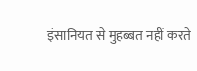इंसानियत से मुहब्बत नहीं करते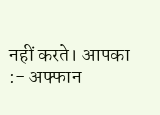नहीं करते। आपका :- अफ्फान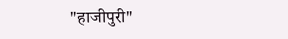"हाजीपुरी"